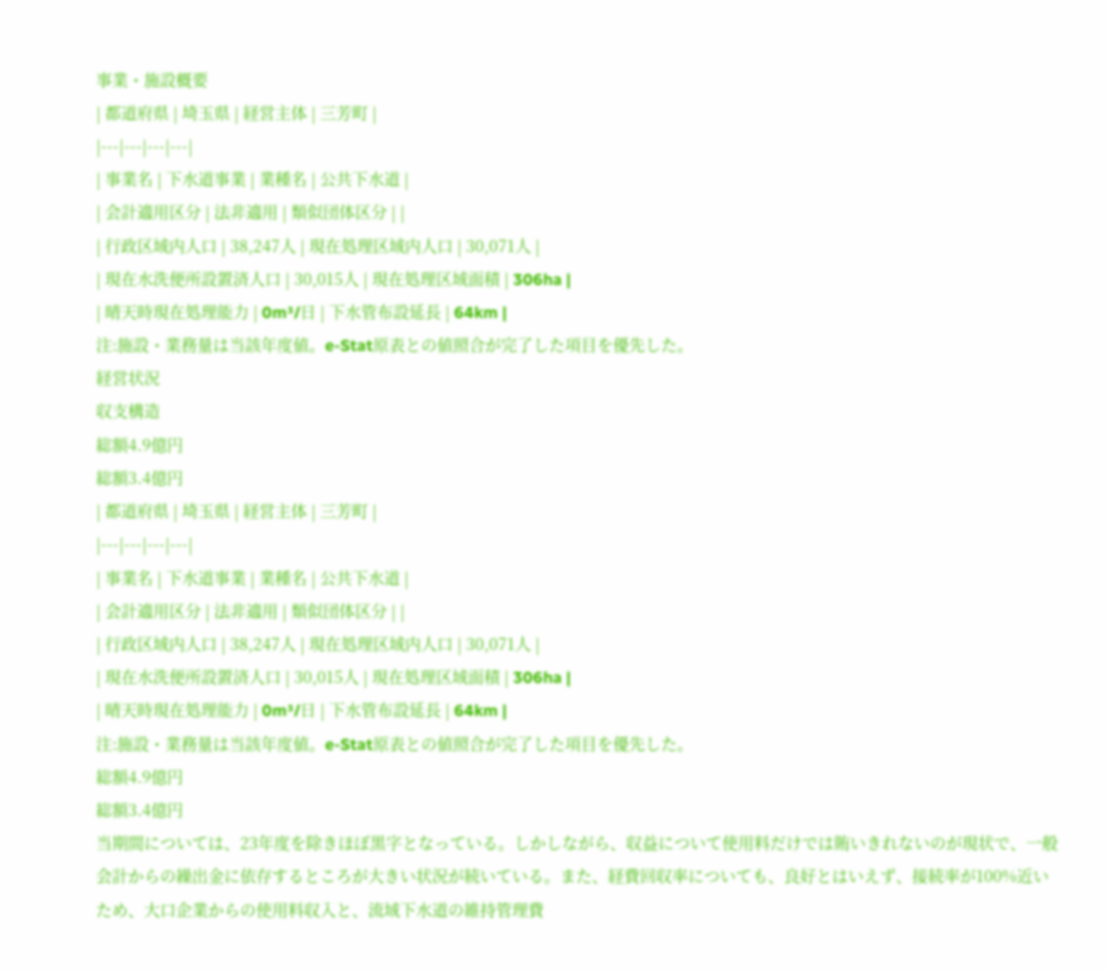事業・施設概要
| 都道府県 | 埼玉県 | 経営主体 | 三芳町 |
|---|---|---|---|
| 事業名 | 下水道事業 | 業種名 | 公共下水道 |
| 会計適用区分 | 法非適用 | 類似団体区分 | |
| 行政区域内人口 | 38,247人 | 現在処理区域内人口 | 30,071人 |
| 現在水洗便所設置済人口 | 30,015人 | 現在処理区域面積 | 306ha |
| 晴天時現在処理能力 | 0m³/日 | 下水管布設延長 | 64km |
注:施設・業務量は当該年度値。e-Stat原表との値照合が完了した項目を優先した。
経営状況
収支構造
総額4.9億円
総額3.4億円
| 都道府県 | 埼玉県 | 経営主体 | 三芳町 |
|---|---|---|---|
| 事業名 | 下水道事業 | 業種名 | 公共下水道 |
| 会計適用区分 | 法非適用 | 類似団体区分 | |
| 行政区域内人口 | 38,247人 | 現在処理区域内人口 | 30,071人 |
| 現在水洗便所設置済人口 | 30,015人 | 現在処理区域面積 | 306ha |
| 晴天時現在処理能力 | 0m³/日 | 下水管布設延長 | 64km |
注:施設・業務量は当該年度値。e-Stat原表との値照合が完了した項目を優先した。
総額4.9億円
総額3.4億円
当期間については、23年度を除きほぼ黒字となっている。しかしながら、収益について使用料だけでは賄いきれないのが現状で、一般会計からの繰出金に依存するところが大きい状況が続いている。また、経費回収率についても、良好とはいえず、接続率が100%近いため、大口企業からの使用料収入と、流域下水道の維持管理費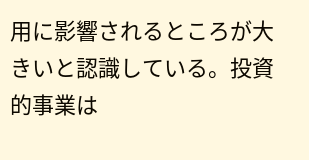用に影響されるところが大きいと認識している。投資的事業は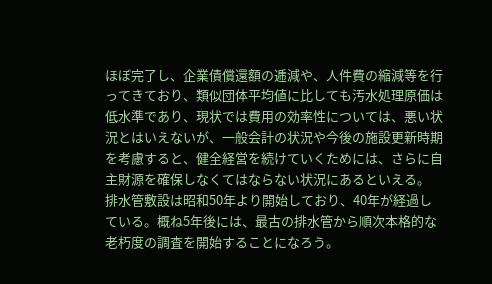ほぼ完了し、企業債償還額の逓減や、人件費の縮減等を行ってきており、類似団体平均値に比しても汚水処理原価は低水準であり、現状では費用の効率性については、悪い状況とはいえないが、一般会計の状況や今後の施設更新時期を考慮すると、健全経営を続けていくためには、さらに自主財源を確保しなくてはならない状況にあるといえる。
排水管敷設は昭和50年より開始しており、40年が経過している。概ね5年後には、最古の排水管から順次本格的な老朽度の調査を開始することになろう。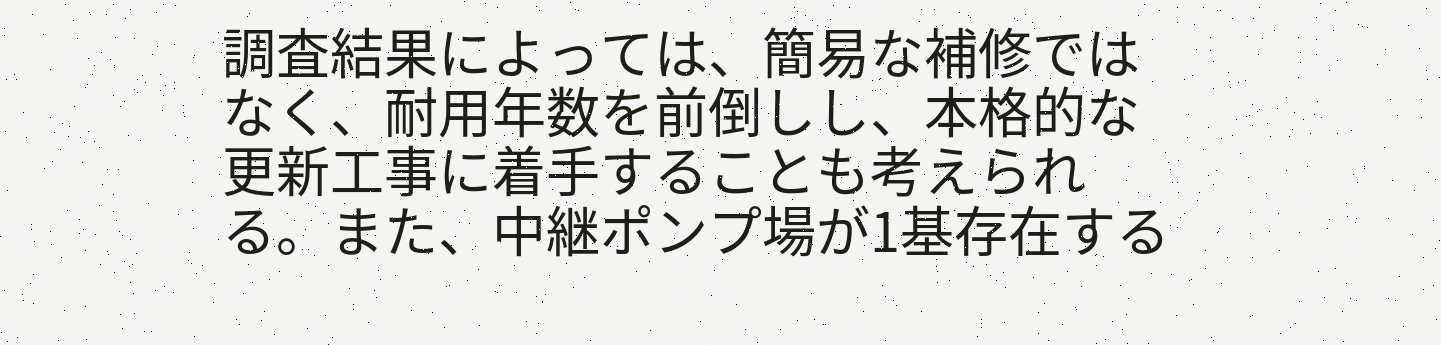調査結果によっては、簡易な補修ではなく、耐用年数を前倒しし、本格的な更新工事に着手することも考えられる。また、中継ポンプ場が1基存在する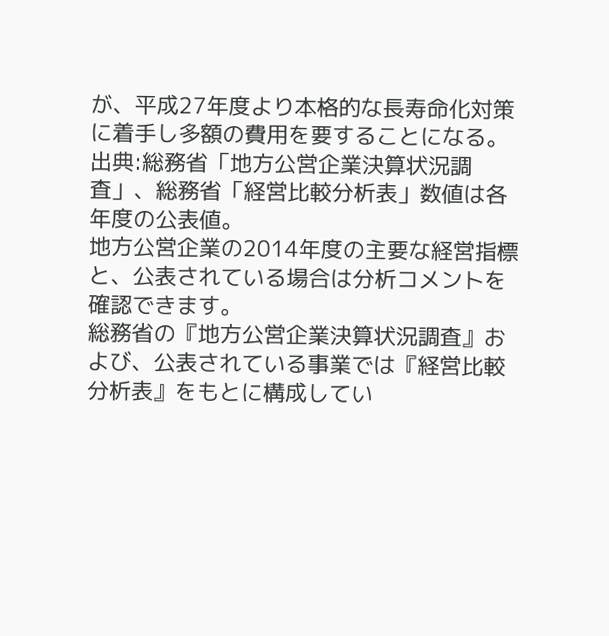が、平成27年度より本格的な長寿命化対策に着手し多額の費用を要することになる。
出典:総務省「地方公営企業決算状況調査」、総務省「経営比較分析表」数値は各年度の公表値。
地方公営企業の2014年度の主要な経営指標と、公表されている場合は分析コメントを確認できます。
総務省の『地方公営企業決算状況調査』および、公表されている事業では『経営比較分析表』をもとに構成してい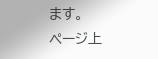ます。
ページ上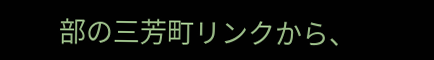部の三芳町リンクから、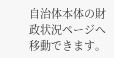自治体本体の財政状況ページへ移動できます。